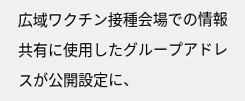広域ワクチン接種会場での情報共有に使用したグループアドレスが公開設定に、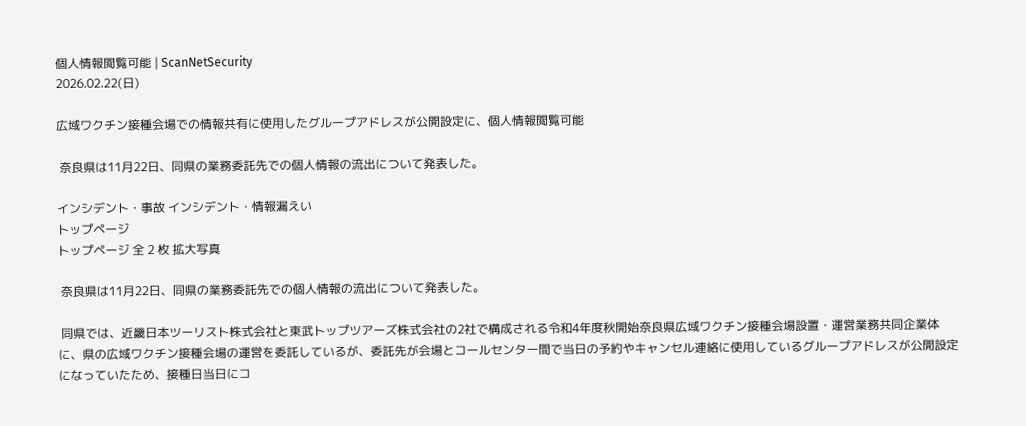個人情報閲覧可能 | ScanNetSecurity
2026.02.22(日)

広域ワクチン接種会場での情報共有に使用したグループアドレスが公開設定に、個人情報閲覧可能

 奈良県は11月22日、同県の業務委託先での個人情報の流出について発表した。

インシデント・事故 インシデント・情報漏えい
トップページ
トップページ 全 2 枚 拡大写真

 奈良県は11月22日、同県の業務委託先での個人情報の流出について発表した。

 同県では、近畿日本ツーリスト株式会社と東武トップツアーズ株式会社の2社で構成される令和4年度秋開始奈良県広域ワクチン接種会場設置・運営業務共同企業体に、県の広域ワクチン接種会場の運営を委託しているが、委託先が会場とコールセンター間で当日の予約やキャンセル連絡に使用しているグループアドレスが公開設定になっていたため、接種日当日にコ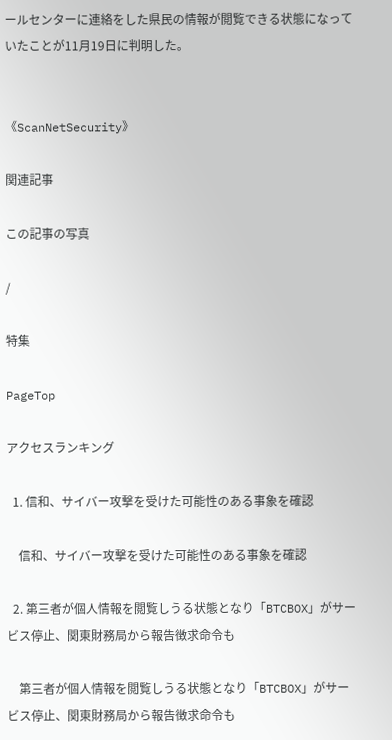ールセンターに連絡をした県民の情報が閲覧できる状態になっていたことが11月19日に判明した。


《ScanNetSecurity》

関連記事

この記事の写真

/

特集

PageTop

アクセスランキング

  1. 信和、サイバー攻撃を受けた可能性のある事象を確認

    信和、サイバー攻撃を受けた可能性のある事象を確認

  2. 第三者が個人情報を閲覧しうる状態となり「BTCBOX」がサービス停止、関東財務局から報告徴求命令も

    第三者が個人情報を閲覧しうる状態となり「BTCBOX」がサービス停止、関東財務局から報告徴求命令も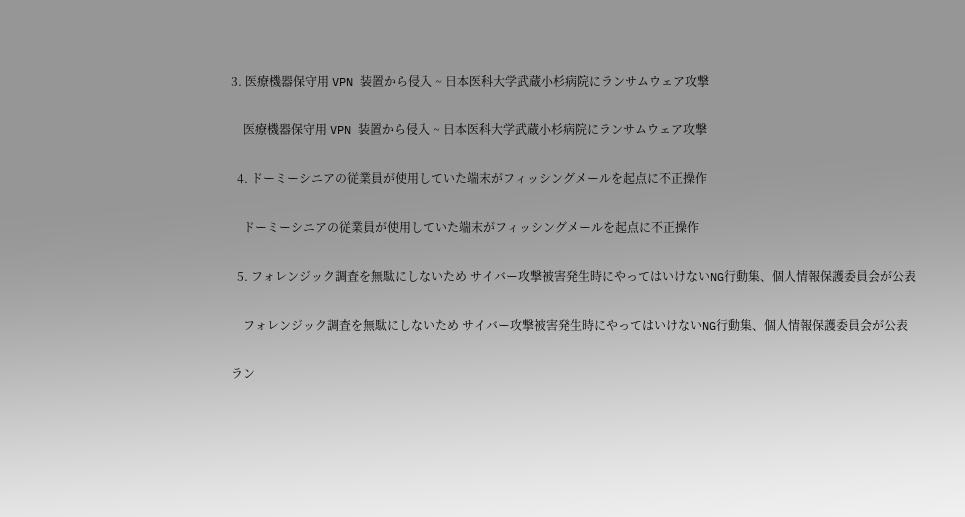3. 医療機器保守用 VPN 装置から侵入 ~ 日本医科大学武蔵小杉病院にランサムウェア攻撃

    医療機器保守用 VPN 装置から侵入 ~ 日本医科大学武蔵小杉病院にランサムウェア攻撃

  4. ドーミーシニアの従業員が使用していた端末がフィッシングメールを起点に不正操作

    ドーミーシニアの従業員が使用していた端末がフィッシングメールを起点に不正操作

  5. フォレンジック調査を無駄にしないため サイバー攻撃被害発生時にやってはいけないNG行動集、個人情報保護委員会が公表

    フォレンジック調査を無駄にしないため サイバー攻撃被害発生時にやってはいけないNG行動集、個人情報保護委員会が公表

ラン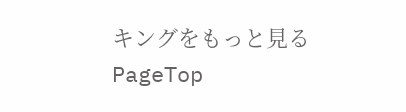キングをもっと見る
PageTop